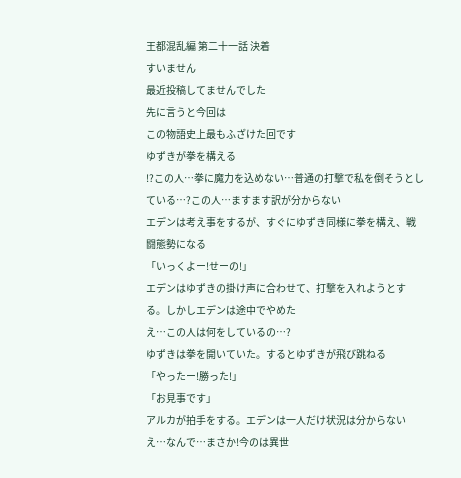王都混乱編 第二十一話 決着
すいません
最近投稿してませんでした
先に言うと今回は
この物語史上最もふざけた回です
ゆずきが拳を構える
!?この人…拳に魔力を込めない…普通の打撃で私を倒そうとしている…?この人…ますます訳が分からない
エデンは考え事をするが、すぐにゆずき同様に拳を構え、戦闘態勢になる
「いっくよー!せーの!」
エデンはゆずきの掛け声に合わせて、打撃を入れようとする。しかしエデンは途中でやめた
え…この人は何をしているの…?
ゆずきは拳を開いていた。するとゆずきが飛び跳ねる
「やったー!勝った!」
「お見事です」
アルカが拍手をする。エデンは一人だけ状況は分からない
え…なんで…まさか!今のは異世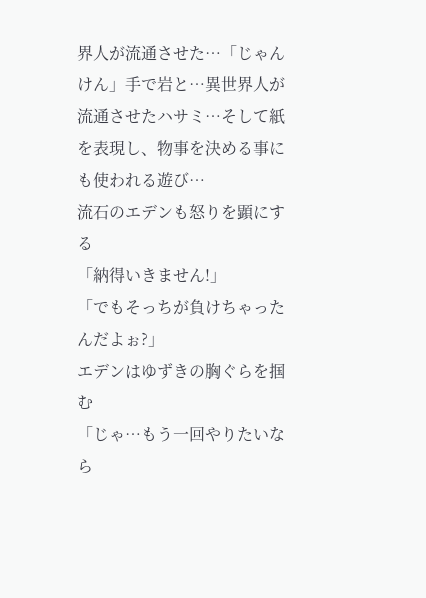界人が流通させた…「じゃんけん」手で岩と…異世界人が流通させたハサミ…そして紙を表現し、物事を決める事にも使われる遊び…
流石のエデンも怒りを顕にする
「納得いきません!」
「でもそっちが負けちゃったんだよぉ?」
エデンはゆずきの胸ぐらを掴む
「じゃ…もう一回やりたいなら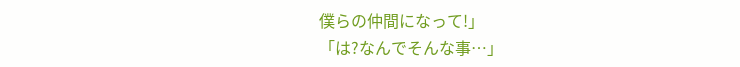僕らの仲間になって!」
「は?なんでそんな事…」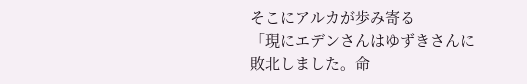そこにアルカが歩み寄る
「現にエデンさんはゆずきさんに敗北しました。命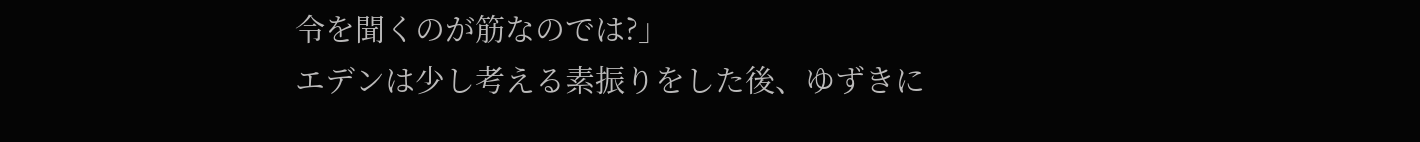令を聞くのが筋なのでは?」
エデンは少し考える素振りをした後、ゆずきに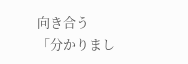向き合う
「分かりまし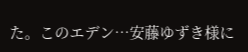た。このエデン…安藤ゆずき様に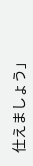仕えましょう」